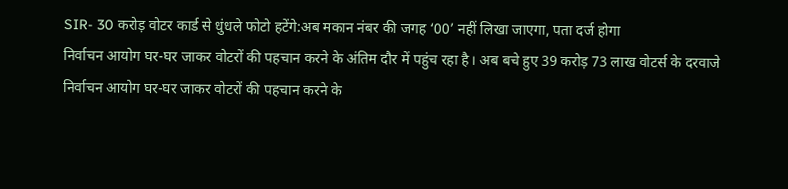SIR- 30 करोड़ वोटर कार्ड से धुंधले फोटो हटेंगे:अब मकान नंबर की जगह ‘00’ नहीं लिखा जाएगा, पता दर्ज होगा
निर्वाचन आयोग घर-घर जाकर वोटरों की पहचान करने के अंतिम दौर में पहुंच रहा है। अब बचे हुए 39 करोड़ 73 लाख वोटर्स के दरवाजे
निर्वाचन आयोग घर-घर जाकर वोटरों की पहचान करने के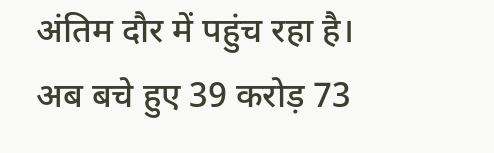अंतिम दौर में पहुंच रहा है। अब बचे हुए 39 करोड़ 73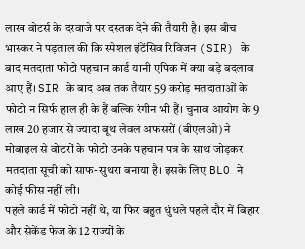लाख वोटर्स के दरवाजे पर दस्तक देने की तैयारी है। इस बीच भास्कर ने पड़ताल की कि स्पेशल इंटेंसिव रिविजन (SIR) के बाद मतदाता फोटो पहचान कार्ड यानी एपिक में क्या बड़े बदलाव आए हैं। SIR के बाद अब तक तैयार 59 करोड़ मतदाताओं के फोटो न सिर्फ हाल ही के हैं बल्कि रंगीन भी हैं। चुनाव आयोग के 9 लाख 20 हजार से ज्यादा बूथ लेवल अफसरों (बीएलओ) ने मोबाइल से वोटरों के फोटो उनके पहचान पत्र के साथ जोड़कर मतदाता सूची को साफ-सुथरा बनाया है। इसके लिए BLO ने कोई फीस नहीं ली।
पहले कार्ड में फोटो नहीं थे, या फिर बहुत धुंधले पहले दौर में बिहार और सेकेंड फेज के 12 राज्यों के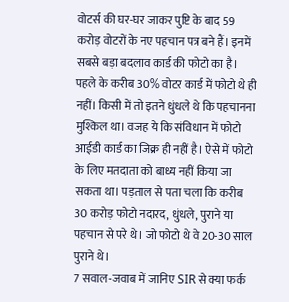वोटर्स की घर-घर जाकर पुष्टि के बाद 59 करोड़ वोटरों के नए पहचान पत्र बने हैं। इनमें सबसे बड़ा बदलाव कार्ड की फोटो का है। पहले के करीब 30% वोटर कार्ड में फोटो थे ही नहीं। किसी में तो इतने धुंधले थे कि पहचानना मुश्किल था। वजह ये कि संविधान में फोटो आईडी कार्ड का जिक्र ही नहीं है। ऐसे में फोटो के लिए मतदाता को बाध्य नहीं किया जा सकता था। पड़ताल से पता चला कि करीब 30 करोड़ फोटो नदारद, धुंधले, पुराने या पहचान से परे थे। जो फोटो थे वे 20-30 साल पुराने थे।
7 सवाल-जवाब में जानिए SIR से क्या फर्क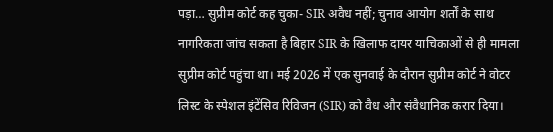पड़ा… सुप्रीम कोर्ट कह चुका- SIR अवैध नहीं; चुनाव आयोग शर्तों के साथ नागरिकता जांच सकता है बिहार SIR के खिलाफ दायर याचिकाओं से ही मामला सुप्रीम कोर्ट पहुंचा था। मई 2026 में एक सुनवाई के दौरान सुप्रीम कोर्ट ने वोटर लिस्ट के स्पेशल इंटेंसिव रिविजन (SIR) को वैध और संवैधानिक करार दिया।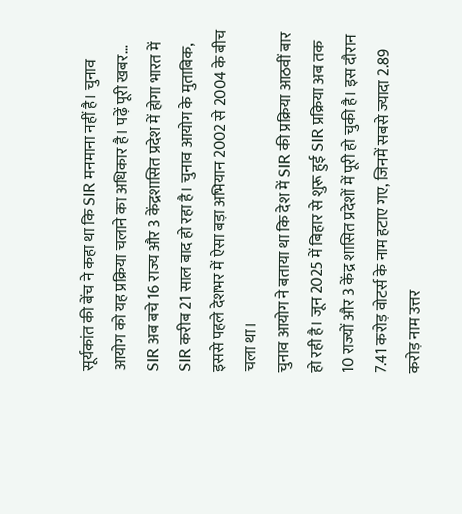सूर्यकांत की बेंच ने कहा था कि SIR मनमाना नहीं है। चुनाव आयोग को यह प्रक्रिया चलाने का अधिकार है। पढ़ें पूरी खबर… SIR अब बचे 16 राज्य और 3 केंद्रशासित प्रदेश में होगा भारत में SIR करीब 21 साल बाद हो रहा है। चुनाव आयोग के मुताबिक, इससे पहले देशभर में ऐसा बड़ा अभियान 2002 से 2004 के बीच चला था।
चुनाव आयोग ने बताया था कि देश में SIR की प्रक्रिया आठवीं बार हो रही है। जून 2025 में बिहार से शुरू हुई SIR प्रक्रिया अब तक 10 राज्यों और 3 केंद्र शासित प्रदेशों में पूरी हो चुकी है। इस दौरान 7.41 करोड़ वोटर्स के नाम हटाए गए, जिनमें सबसे ज्यादा 2.89 करोड़ नाम उत्तर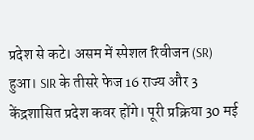प्रदेश से कटे। असम में स्पेशल रिवीजन (SR) हुआ। SIR के तीसरे फेज 16 राज्य और 3 केंद्रशासित प्रदेश कवर होंगे। पूरी प्रक्रिया 30 मई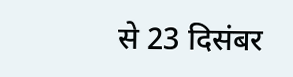से 23 दिसंबर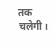तक चलेगी।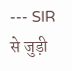--- SIR से जुड़ी